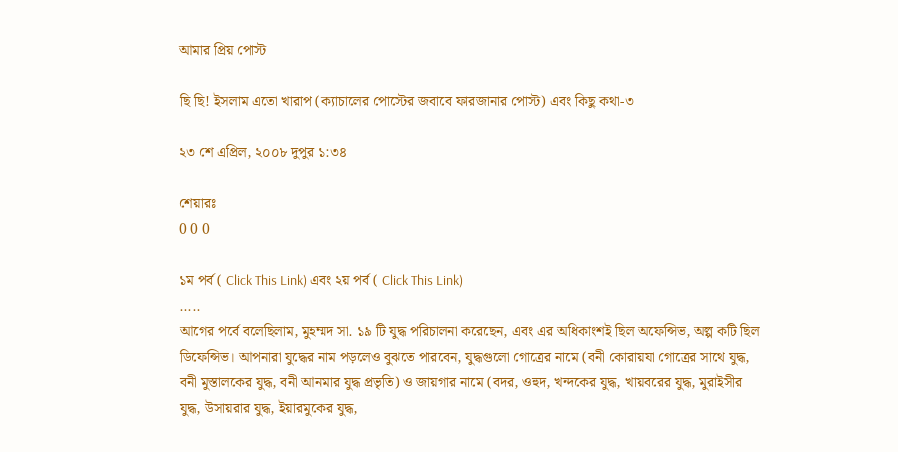আমার প্রিয় পোস্ট

ছি ছি! ইসলাম এতো খারাপ (ক্যাচালের পোস্টের জবাবে ফারজানার পোস্ট) এবং কিছু কথা-৩

২৩ শে এপ্রিল, ২০০৮ দুপুর ১:৩৪

শেয়ারঃ
0 0 0

১ম পর্ব ( Click This Link) এবং ২য় পর্ব ( Click This Link)
.....
আগের পর্বে বলেছিলাম, মুহম্মদ সা. ১৯ টি যুদ্ধ পরিচালনা করেছেন, এবং এর অধিকাংশই ছিল অফেন্সিভ, অল্প কটি ছিল ডিফেন্সিভ। আপনারা যুদ্ধের নাম পড়লেও বুঝতে পারবেন, যুদ্ধগুলো গোত্রের নামে (বনী কোরায়যা গোত্রের সাথে যুদ্ধ, বনী মুস্তালকের যুদ্ধ, বনী আনমার যুদ্ধ প্রভৃতি) ও জায়গার নামে (বদর, ওহুদ, খন্দকের যুদ্ধ, খায়বরের যুদ্ধ, মুরাইসীর যুদ্ধ, উসায়রার যুদ্ধ, ইয়ারমুকের যুদ্ধ,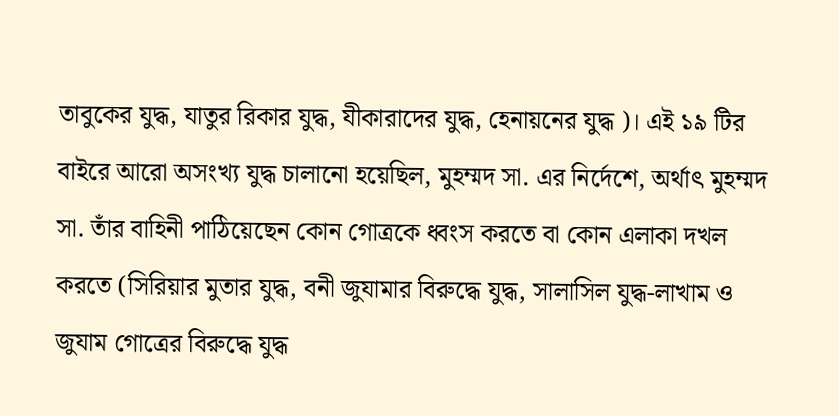তাবুকের যুদ্ধ, যাতুর রিকার যুদ্ধ, যীকারাদের যুদ্ধ, হেনায়নের যুদ্ধ )। এই ১৯ টির বাইরে আরো অসংখ্য যুদ্ধ চালানো হয়েছিল, মুহম্মদ সা. এর নির্দেশে, অর্থাৎ মুহম্মদ সা. তাঁর বাহিনী পাঠিয়েছেন কোন গোত্রকে ধ্বংস করতে বা কোন এলাকা দখল করতে (সিরিয়ার মুতার যুদ্ধ, বনী জুযামার বিরুদ্ধে যুদ্ধ, সালাসিল যুদ্ধ-লাখাম ও জুযাম গোত্রের বিরুদ্ধে যুদ্ধ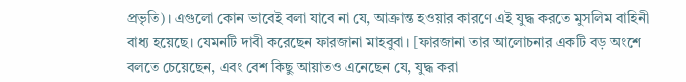প্রভৃতি)। এগুলো কোন ভাবেই বলা যাবে না যে, আক্রান্ত হওয়ার কারণে এই যুদ্ধ করতে মুসলিম বাহিনী বাধ্য হয়েছে। যেমনটি দাবী করেছেন ফারজানা মাহবুবা। [ফারজানা তার আলোচনার একটি বড় অংশে বলতে চেয়েছেন, এবং বেশ কিছু আয়াতও এনেছেন যে, যুদ্ধ করা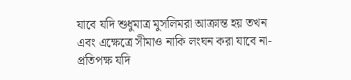যাবে যদি শুধুমাত্র মুসলিমরা আক্রান্ত হয় তখন এবং এক্ষেত্রে সীমাও নাকি লংঘন করা যাবে না- প্রতিপক্ষ যদি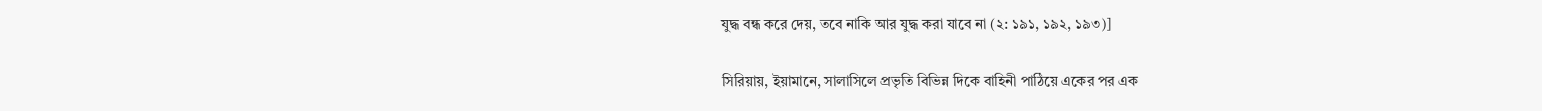যুদ্ধ বন্ধ করে দেয়, তবে নাকি আর যুদ্ধ করা যাবে না (২: ১৯১, ১৯২, ১৯৩)]

সিরিয়ায়, ইয়ামানে, সালাসিলে প্রভৃতি বিভিন্ন দিকে বাহিনী পাঠিয়ে একের পর এক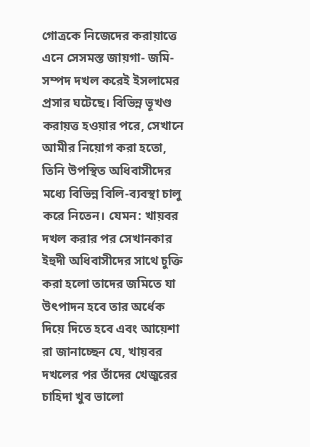গোত্রকে নিজেদের করায়াত্তে এনে সেসমস্ত জায়গা- জমি- সম্পদ দখল করেই ইসলামের প্রসার ঘটেছে। বিভিন্ন ভূখণ্ড করায়ত্ত হওয়ার পরে, সেখানে আমীর নিয়োগ করা হতো, তিনি উপস্থিত অধিবাসীদের মধ্যে বিভিন্ন বিলি-ব্যবস্থা চালু করে নিতেন। যেমন: খায়বর দখল করার পর সেখানকার ইহুদী অধিবাসীদের সাথে চুক্তি করা হলো তাদের জমিতে যা উৎপাদন হবে তার অর্ধেক দিয়ে দিতে হবে এবং আয়েশা রা জানাচ্ছেন যে, খায়বর দখলের পর তাঁদের খেজুরের চাহিদা খুব ভালো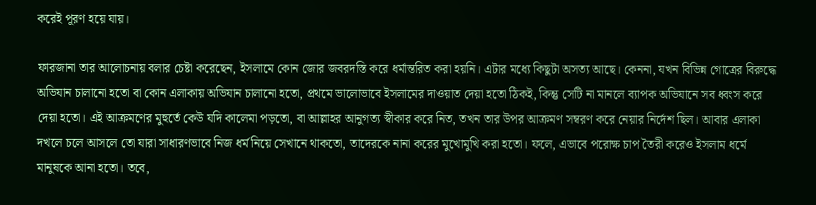করেই পূরণ হয়ে যায়।

ফারজানা তার আলোচনায় বলার চেষ্টা করেছেন, ইসলামে কোন জোর জবরদস্তি করে ধর্মান্তরিত করা হয়নি। এটার মধ্যে কিছুটা অসত্য আছে। কেননা, যখন বিভিন্ন গোত্রের বিরুদ্ধে অভিযান চালানো হতো বা কোন এলাকায় অভিযান চালানো হতো, প্রথমে ভালোভাবে ইসলামের দাওয়াত দেয়া হতো ঠিকই, কিন্তু সেটি না মানলে ব্যাপক অভিযানে সব ধ্বংস করে দেয়া হতো। এই আক্রমণের মুহুর্তে কেউ যদি কালেমা পড়তো, বা আল্লাহর আনুগত্য স্বীকার করে নিত, তখন তার উপর আক্রমণ সম্বরণ করে নেয়ার নির্দেশ ছিল। আবার এলাকা দখলে চলে আসলে তো যারা সাধারণভাবে নিজ ধর্ম নিয়ে সেখানে থাকতো, তাদেরকে নানা করের মুখোমুখি করা হতো। ফলে, এভাবে পরোক্ষ চাপ তৈরী করেও ইসলাম ধর্মে মানুষকে আনা হতো। তবে,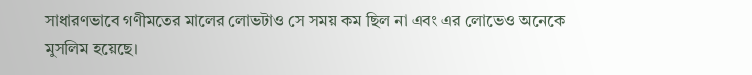সাধারণভাবে গণীমতের মালের লোভটাও সে সময় কম ছিল না এবং এর লোভেও অনেকে মুসলিম হয়েছে।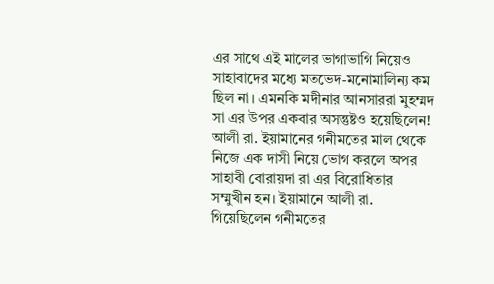এর সাথে এই মালের ভাগাভাগি নিয়েও সাহাবাদের মধ্যে মতভেদ-মনোমালিন্য কম ছিল না। এমনকি মদীনার আনসাররা মুহম্মদ সা এর উপর একবার অসন্তুষ্টও হয়েছিলেন! আলী রা. ইয়ামানের গনীমতের মাল থেকে নিজে এক দাসী নিয়ে ভোগ করলে অপর সাহাবী বোরায়দা রা এর বিরোধিতার সম্মুখীন হন। ইয়ামানে আলী রা. গিয়েছিলেন গনীমতের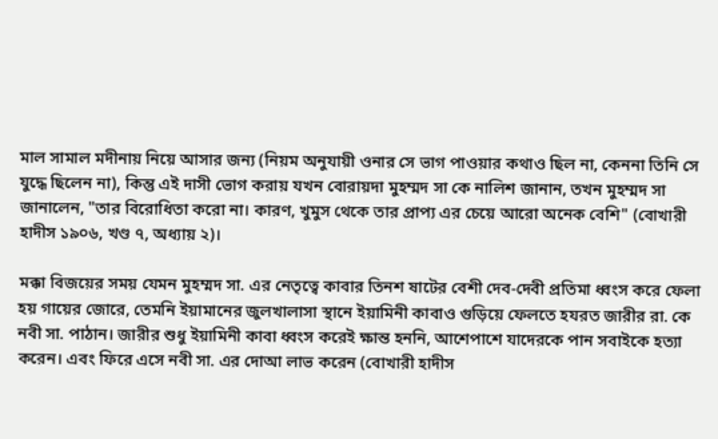মাল সামাল মদীনায় নিয়ে আসার জন্য (নিয়ম অনুযায়ী ওনার সে ভাগ পাওয়ার কথাও ছিল না, কেননা তিনি সে যুদ্ধে ছিলেন না), কিন্তু এই দাসী ভোগ করায় যখন বোরায়দা মুহম্মদ সা কে নালিশ জানান, তখন মুহম্মদ সা জানালেন, "তার বিরোধিতা করো না। কারণ, খুমুস থেকে তার প্রাপ্য এর চেয়ে আরো অনেক বেশি" (বোখারী হাদীস ১৯০৬, খণ্ড ৭, অধ্যায় ২)।

মক্কা বিজয়ের সময় যেমন মুহম্মদ সা. এর নেতৃত্বে কাবার তিনশ ষাটের বেশী দেব-দেবী প্রতিমা ধ্বংস করে ফেলা হয় গায়ের জোরে, তেমনি ইয়ামানের জুলখালাসা স্থানে ইয়ামিনী কাবাও গুড়িয়ে ফেলতে হযরত জারীর রা. কে নবী সা. পাঠান। জারীর শুধু ইয়ামিনী কাবা ধ্বংস করেই ক্ষান্ত হননি, আশেপাশে যাদেরকে পান সবাইকে হত্যা করেন। এবং ফিরে এসে নবী সা. এর দোআ লাভ করেন (বোখারী হাদীস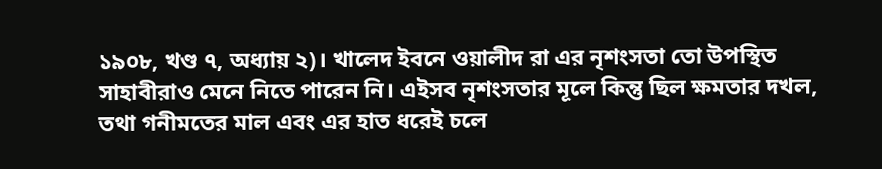১৯০৮, খণ্ড ৭, অধ্যায় ২)। খালেদ ইবনে ওয়ালীদ রা এর নৃশংসতা তো উপস্থিত সাহাবীরাও মেনে নিতে পারেন নি। এইসব নৃশংসতার মূলে কিন্তু ছিল ক্ষমতার দখল, তথা গনীমতের মাল এবং এর হাত ধরেই চলে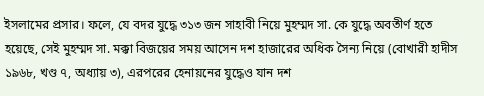ইসলামের প্রসার। ফলে, যে বদর যুদ্ধে ৩১৩ জন সাহাবী নিয়ে মুহম্মদ সা. কে যুদ্ধে অবতীর্ণ হতে হয়েছে, সেই মুহম্মদ সা. মক্কা বিজয়ের সময় আসেন দশ হাজারের অধিক সৈন্য নিয়ে (বোখারী হাদীস ১৯৬৮, খণ্ড ৭, অধ্যায় ৩), এরপরের হেনায়নের যুদ্ধেও যান দশ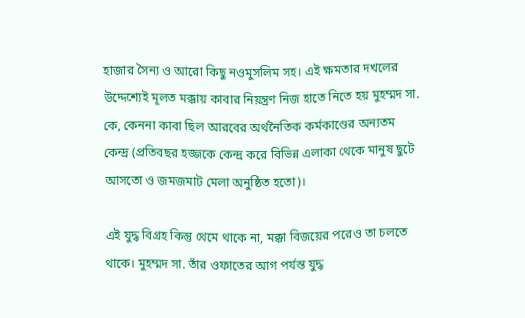হাজার সৈন্য ও আরো কিছু নওমুসলিম সহ। এই ক্ষমতার দখলের উদ্দেশ্যেই মূলত মক্কায় কাবার নিয়ন্ত্রণ নিজ হাতে নিতে হয় মুহম্মদ সা. কে, কেননা কাবা ছিল আরবের অর্থনৈতিক কর্মকাণ্ডের অন্যতম কেন্দ্র (প্রতিবছর হজ্জকে কেন্দ্র করে বিভিন্ন এলাকা থেকে মানুষ ছুটে আসতো ও জমজমাট মেলা অনুষ্ঠিত হতো)।

এই যুদ্ধ বিগ্রহ কিন্তু থেমে থাকে না, মক্কা বিজয়ের পরেও তা চলতে থাকে। মুহম্মদ সা. তাঁর ওফাতের আগ পর্যন্ত যুদ্ধ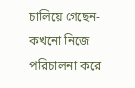চালিয়ে গেছেন- কখনো নিজে পরিচালনা করে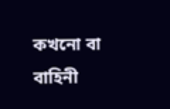কখনো বা বাহিনী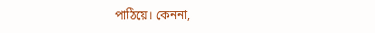পাঠিয়ে। কেননা,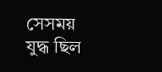সেসময় যুদ্ধ ছিল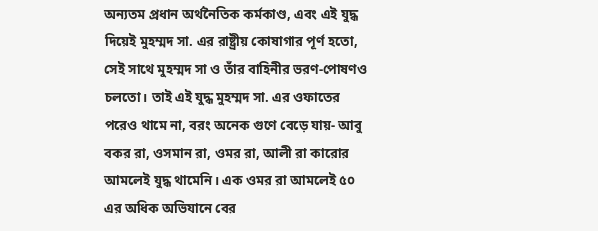অন্যতম প্রধান অর্থনৈতিক কর্মকাণ্ড, এবং এই যুদ্ধ দিয়েই মুহম্মদ সা. এর রাষ্ট্রীয় কোষাগার পূর্ণ হতো, সেই সাথে মুহম্মদ সা ও তাঁর বাহিনীর ভরণ-পোষণও চলতো। তাই এই যুদ্ধ মুহম্মদ সা. এর ওফাতের পরেও থামে না, বরং অনেক গুণে বেড়ে যায়- আবু বকর রা, ওসমান রা, ওমর রা, আলী রা কারোর আমলেই যুদ্ধ থামেনি। এক ওমর রা আমলেই ৫০ এর অধিক অভিযানে বের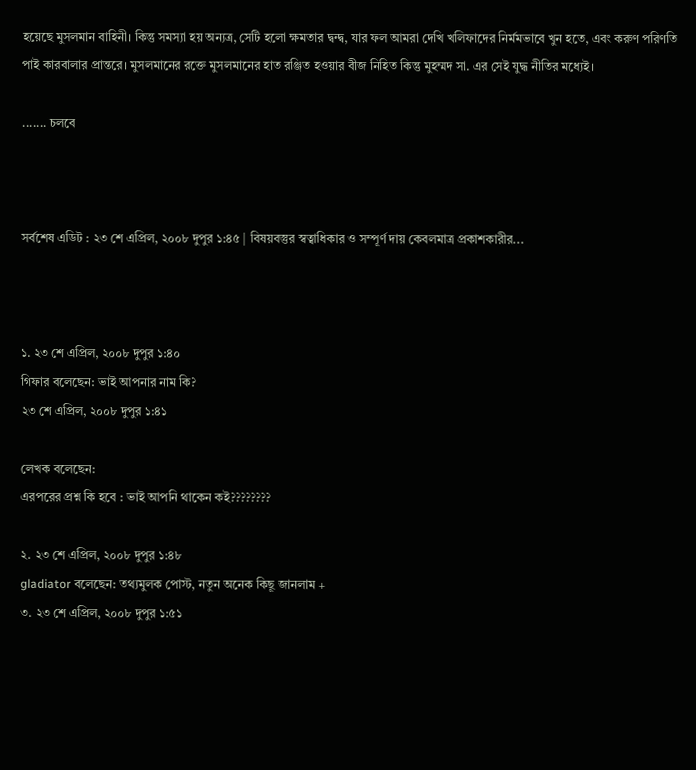হয়েছে মুসলমান বাহিনী। কিন্তু সমস্যা হয় অন্যত্র, সেটি হলো ক্ষমতার দ্বন্দ্ব, যার ফল আমরা দেখি খলিফাদের নির্মমভাবে খুন হতে, এবং করুণ পরিণতি পাই কারবালার প্রান্তরে। মুসলমানের রক্তে মুসলমানের হাত রঞ্জিত হওয়ার বীজ নিহিত কিন্তু মুহম্মদ সা. এর সেই যুদ্ধ নীতির মধ্যেই।

....... চলবে



সর্বশেষ এডিট : ২৩ শে এপ্রিল, ২০০৮ দুপুর ১:৪৫ | বিষয়বস্তুর স্বত্বাধিকার ও সম্পূর্ণ দায় কেবলমাত্র প্রকাশকারীর...



১. ২৩ শে এপ্রিল, ২০০৮ দুপুর ১:৪০
গিফার বলেছেন: ভাই আপনার নাম কি?
২৩ শে এপ্রিল, ২০০৮ দুপুর ১:৪১

লেখক বলেছেন:
এরপরের প্রশ্ন কি হবে : ভাই আপনি থাকেন কই????????

২. ২৩ শে এপ্রিল, ২০০৮ দুপুর ১:৪৮
gladiator বলেছেন: তথ্যমুলক পোস্ট, নতুন অনেক কিছূ জানলাম +
৩. ২৩ শে এপ্রিল, ২০০৮ দুপুর ১:৫১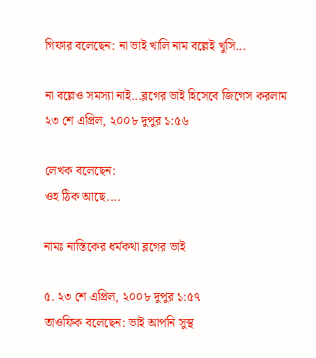গিফার বলেছেন: না ভাই খালি নাম বল্লেই খুসি...

না বল্লেও সমস্যা নাই...ব্লগের ভাই হিসেবে জিগেস করলাম
২৩ শে এপ্রিল, ২০০৮ দুপুর ১:৫৬

লেখক বলেছেন:
ওহ ঠিক আছে....

নামঃ নাস্তিকের ধর্মকথা ব্লগের ভাই

৫. ২৩ শে এপ্রিল, ২০০৮ দুপুর ১:৫৭
তাওফিক বলেছেন: ভাই আপনি সুস্থ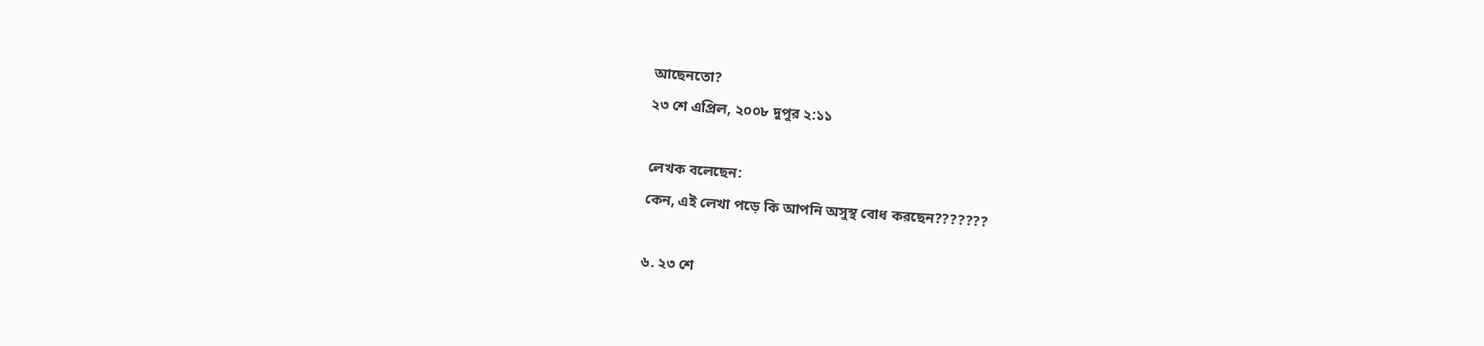আছেনতো?
২৩ শে এপ্রিল, ২০০৮ দুপুর ২:১১

লেখক বলেছেন:
কেন, এই লেখা পড়ে কি আপনি অসুস্থ বোধ করছেন???????

৬. ২৩ শে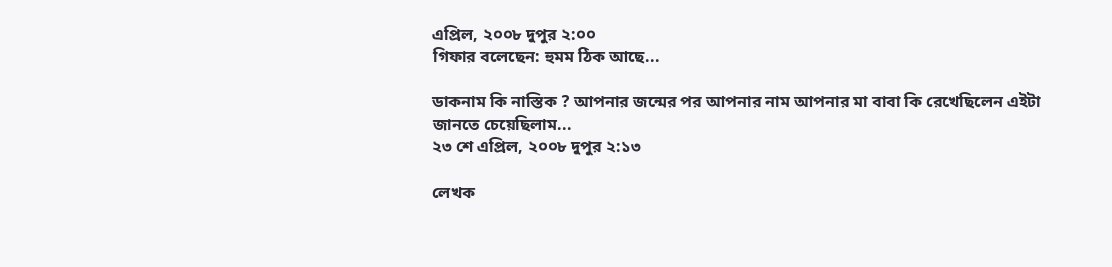এপ্রিল, ২০০৮ দুপুর ২:০০
গিফার বলেছেন: হুমম ঠিক আছে...

ডাকনাম কি নাস্তিক ? আপনার জন্মের পর আপনার নাম আপনার মা বাবা কি রেখেছিলেন এইটা জানতে চেয়েছিলাম...
২৩ শে এপ্রিল, ২০০৮ দুপুর ২:১৩

লেখক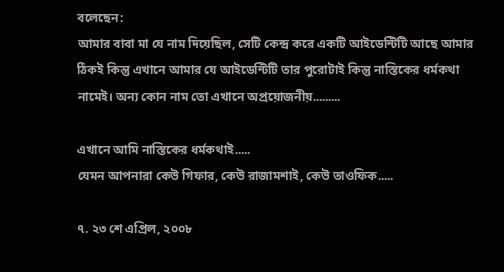বলেছেন:
আমার বাবা মা যে নাম দিয়েছিল, সেটি কেন্দ্র করে একটি আইডেন্টিটি আছে আমার ঠিকই কিন্তু এখানে আমার যে আইডেন্টিটি তার পুরোটাই কিন্তু নাস্তিকের ধর্মকথা নামেই। অন্য কোন নাম তো এখানে অপ্রয়োজনীয়.........

এখানে আমি নাস্তিকের ধর্মকথাই.....
যেমন আপনারা কেউ গিফার, কেউ রাজামশাই, কেউ তাওফিক.....

৭. ২৩ শে এপ্রিল, ২০০৮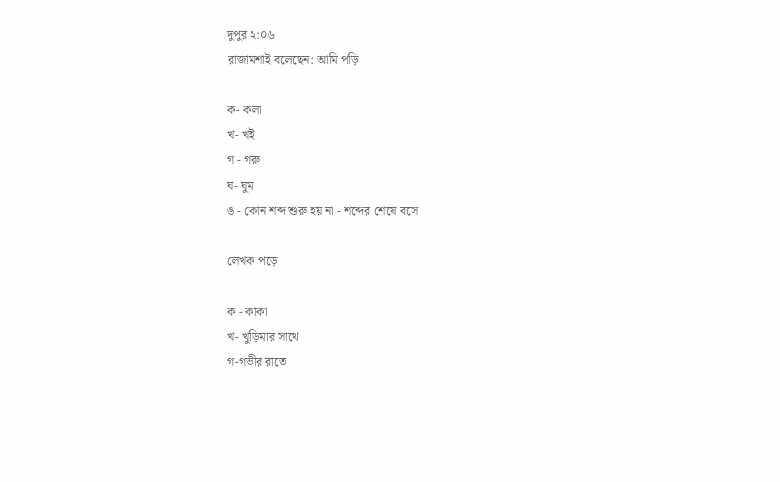দুপুর ২:০৬
রাজামশাই বলেছেন: আমি পড়ি

ক- কলা
খ- খই
গ - গরু
ঘ- ঘুম
ঙ - কোন শব্দ শুরু হয় না - শব্দের শেষে বসে

লেখক পড়ে

ক - কাকা
খ- খুড়িমার সাথে
গ-গভীর রাতে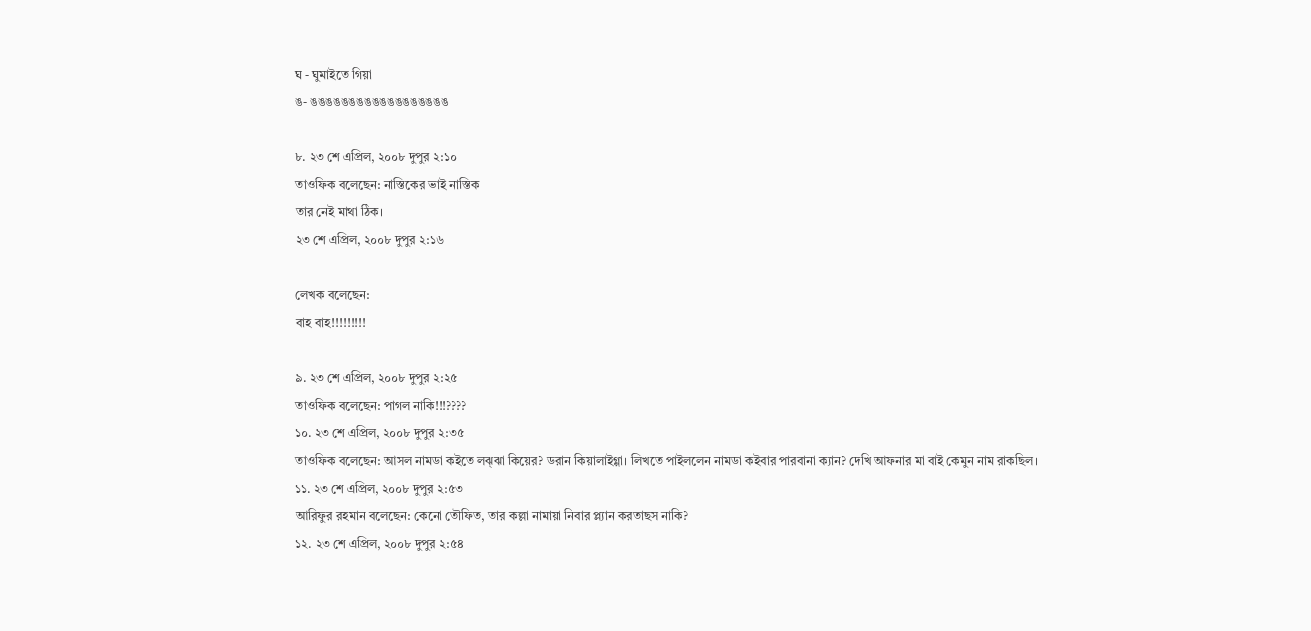ঘ - ঘুমাইতে গিয়া
ঙ- ঙঙঙঙঙঙঙঙঙঙঙঙঙঙঙঙঙঙ

৮. ২৩ শে এপ্রিল, ২০০৮ দুপুর ২:১০
তাওফিক বলেছেন: নাস্তিকের ভাই নাস্তিক
তার নেই মাথা ঠিক।
২৩ শে এপ্রিল, ২০০৮ দুপুর ২:১৬

লেখক বলেছেন:
বাহ বাহ!!!!!!!!!

৯. ২৩ শে এপ্রিল, ২০০৮ দুপুর ২:২৫
তাওফিক বলেছেন: পাগল নাকি!!!????
১০. ২৩ শে এপ্রিল, ২০০৮ দুপুর ২:৩৫
তাওফিক বলেছেন: আসল নামডা কইতে লঝ্ঝা কিয়ের? ডরান কিয়ালাইগ্গা। লিখতে পাইললেন নামডা কইবার পারবানা ক্যান? দেখি আফনার মা বাই কেমুন নাম রাকছিল।
১১. ২৩ শে এপ্রিল, ২০০৮ দুপুর ২:৫৩
আরিফুর রহমান বলেছেন: কেনো তৌফিত, তার কল্লা নামায়া নিবার প্ল্যান করতাছস নাকি?
১২. ২৩ শে এপ্রিল, ২০০৮ দুপুর ২:৫৪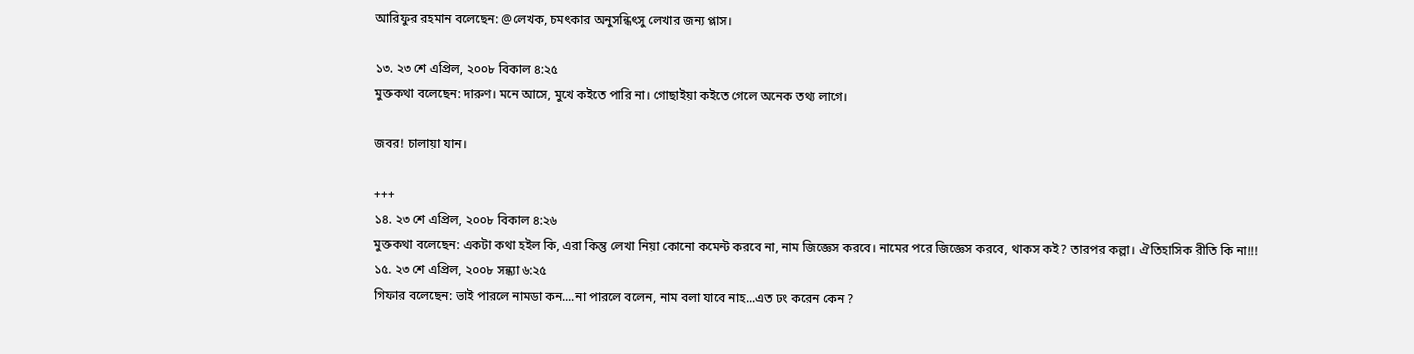আরিফুর রহমান বলেছেন: @লেখক, চমৎকার অনুসন্ধিৎসু লেখার জন্য প্লাস।

১৩. ২৩ শে এপ্রিল, ২০০৮ বিকাল ৪:২৫
মুক্তকথা বলেছেন: দারুণ। মনে আসে, মুখে কইতে পারি না। গোছাইয়া কইতে গেলে অনেক তথ্য লাগে।

জবর! চালায়া যান।

+++
১৪. ২৩ শে এপ্রিল, ২০০৮ বিকাল ৪:২৬
মুক্তকথা বলেছেন: একটা কথা হইল কি, এরা কিন্তু লেখা নিয়া কোনো কমেন্ট করবে না, নাম জিজ্ঞেস করবে। নামের পরে জিজ্ঞেস করবে, থাকস কই? তারপর কল্লা। ঐতিহাসিক রীতি কি না!!!
১৫. ২৩ শে এপ্রিল, ২০০৮ সন্ধ্যা ৬:২৫
গিফার বলেছেন: ভাই পারলে নামডা কন....না পারলে বলেন, নাম বলা যাবে নাহ...এত ঢং করেন কেন ?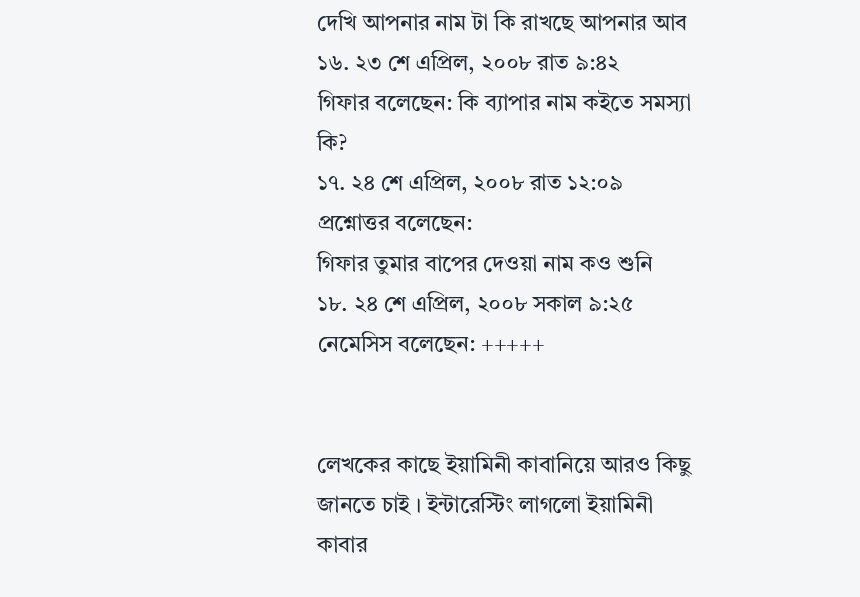দেখি আপনার নাম টা কি রাখছে আপনার আব
১৬. ২৩ শে এপ্রিল, ২০০৮ রাত ৯:৪২
গিফার বলেছেন: কি ব্যাপার নাম কইতে সমস্যা কি?
১৭. ২৪ শে এপ্রিল, ২০০৮ রাত ১২:০৯
প্রশ্নোত্তর বলেছেন:
গিফার তুমার বাপের দেওয়া নাম কও শুনি
১৮. ২৪ শে এপ্রিল, ২০০৮ সকাল ৯:২৫
নেমেসিস বলেছেন: +++++


লেখকের কাছে ইয়ামিনী কাবানিয়ে আরও কিছু জানতে চাই । ইন্টারেস্টিং লাগলো ইয়ামিনী কাবার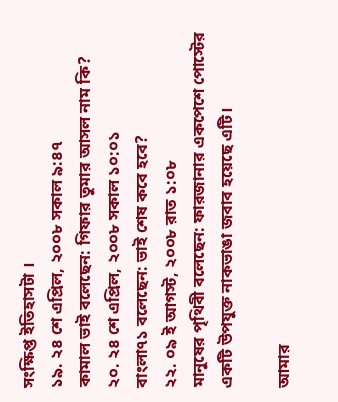সংক্ষিপ্ত ইতিহাসটা ।
১৯. ২৪ শে এপ্রিল, ২০০৮ সকাল ৯:৪৭
কামাল ভাই বলেছেন: গিফার তুমার আসল নাম কি?
২০. ২৪ শে এপ্রিল, ২০০৮ সকাল ১০:০১
বাংলা৭১ বলেছেন: ভাই শেষ কবে হবে?
২২. ০৯ ই আগস্ট, ২০০৮ রাত ১:০৮
মানুষের পৃথিবী বলেছেন: ফারজানার একপেশে পোস্টের একটি উপযুক্ত নাকভাঙা জবাব হয়েছে এটি।

আমার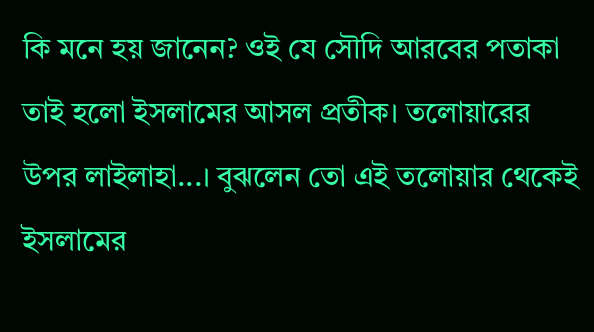কি মনে হয় জানেন? ওই যে সৌদি আরবের পতাকা তাই হলো ইসলামের আসল প্রতীক। তলোয়ারের উপর লাইলাহা...। বুঝলেন তো এই তলোয়ার থেকেই ইসলামের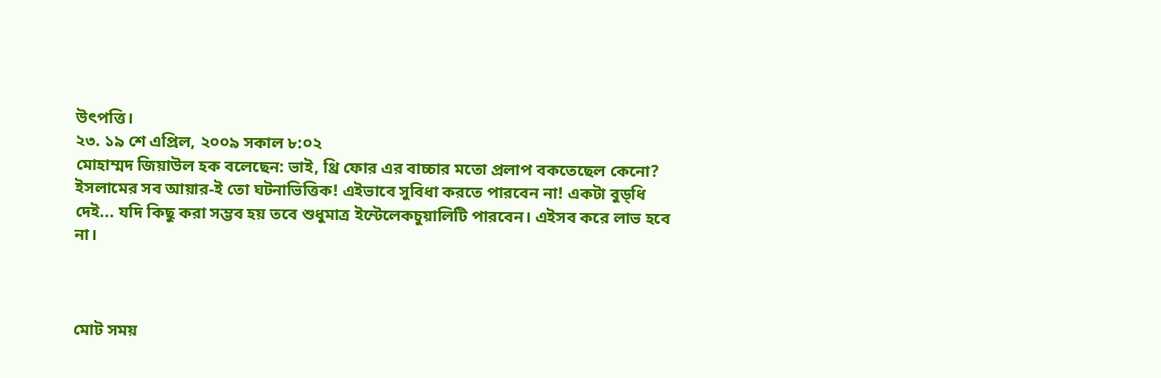উৎপত্তি।
২৩. ১৯ শে এপ্রিল, ২০০৯ সকাল ৮:০২
মোহাম্মদ জিয়াউল হক বলেছেন: ভাই, থ্রি ফোর এর বাচ্চার মতো প্রলাপ বকতেছেল কেনো? ইসলামের সব আয়ার-ই তো ঘটনাভিত্তিক! এইভাবে সুবিধা করতে পারবেন না! একটা বুড্ধি দেই... যদি কিছু করা সম্ভব হয় তবে শুধুমাত্র ইন্টেলেকচুয়ালিটি পারবেন। এইসব করে লাভ হবে না।



মোট সময়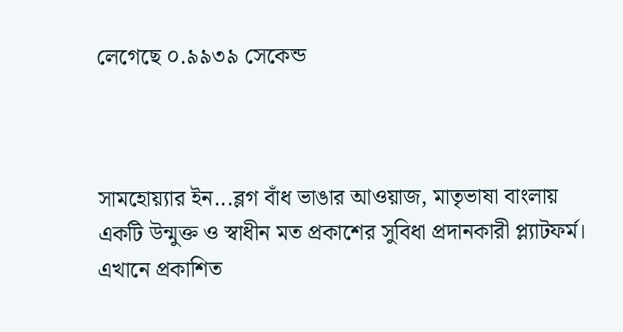লেগেছে ০.৯৯৩৯ সেকেন্ড



সামহোয়‍্যার ইন...ব্লগ বাঁধ ভাঙার আওয়াজ, মাতৃভাষা বাংলায় একটি উন্মুক্ত ও স্বাধীন মত প্রকাশের সুবিধা প্রদানকারী প্ল্যাটফর্ম। এখানে প্রকাশিত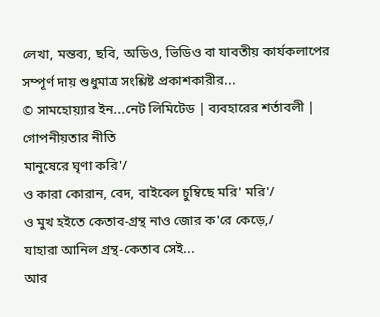লেখা, মন্তব‍্য, ছবি, অডিও, ভিডিও বা যাবতীয় কার্যকলাপের সম্পূর্ণ দায় শুধুমাত্র সংশ্লিষ্ট প্রকাশকারীর...
© সামহোয়্যার ইন...নেট লিমিটেড | ব্যবহারের শর্তাবলী | গোপনীয়তার নীতি
মানুষেরে ঘৃণা করি'/
ও কারা কোরান, বেদ, বাইবেল চুম্বিছে মরি' মরি'/
ও মুখ হইতে কেতাব-গ্রন্থ নাও জোর ক'রে কেড়ে,/
যাহারা আনিল গ্রন্থ-কেতাব সেই...
আর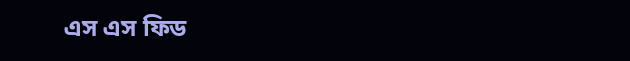এস এস ফিড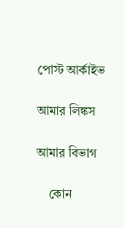পোস্ট আর্কাইভ

আমার লিঙ্কস

আমার বিভাগ

    কোন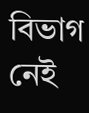বিভাগ নেই